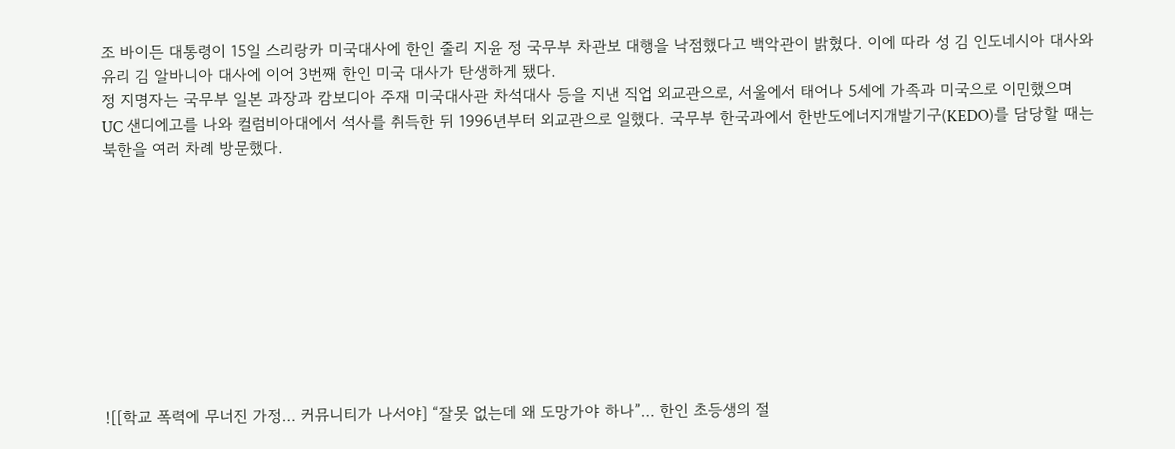조 바이든 대통령이 15일 스리랑카 미국대사에 한인 줄리 지윤 정 국무부 차관보 대행을 낙점했다고 백악관이 밝혔다. 이에 따라 성 김 인도네시아 대사와 유리 김 알바니아 대사에 이어 3번째 한인 미국 대사가 탄생하게 됐다.
정 지명자는 국무부 일본 과장과 캄보디아 주재 미국대사관 차석대사 등을 지낸 직업 외교관으로, 서울에서 태어나 5세에 가족과 미국으로 이민했으며 UC 샌디에고를 나와 컬럼비아대에서 석사를 취득한 뒤 1996년부터 외교관으로 일했다. 국무부 한국과에서 한반도에너지개발기구(KEDO)를 담당할 때는 북한을 여러 차례 방문했다.










![[학교 폭력에 무너진 가정… 커뮤니티가 나서야] “잘못 없는데 왜 도망가야 하나”… 한인 초등생의 절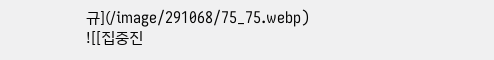규](/image/291068/75_75.webp)
![[집중진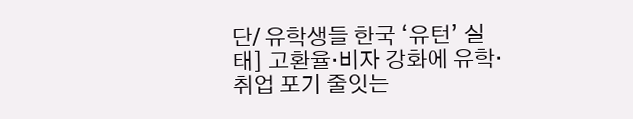단/ 유학생들 한국 ‘유턴’ 실태] 고환율·비자 강화에 유학·취업 포기 줄잇는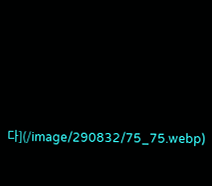다](/image/290832/75_75.webp)